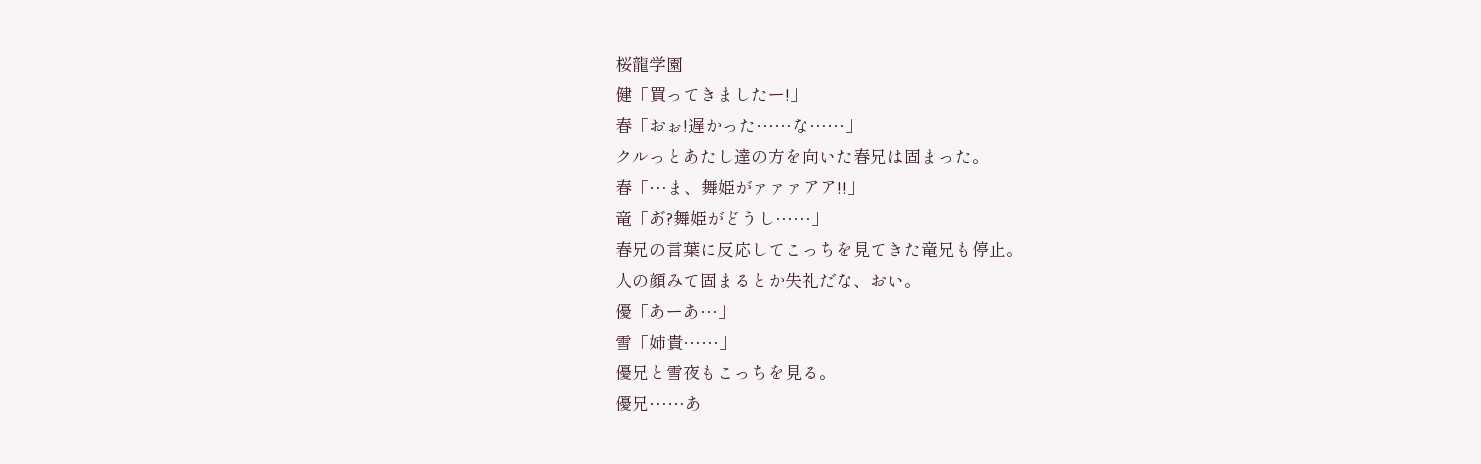桜龍学園
健「買ってきましたー!」
春「おぉ!遅かった……な……」
クルっとあたし達の方を向いた春兄は固まった。
春「…ま、舞姫がァァァアア!!」
竜「あ゙?舞姫がどうし……」
春兄の言葉に反応してこっちを見てきた竜兄も停止。
人の顔みて固まるとか失礼だな、おい。
優「あーあ…」
雪「姉貴……」
優兄と雪夜もこっちを見る。
優兄……あ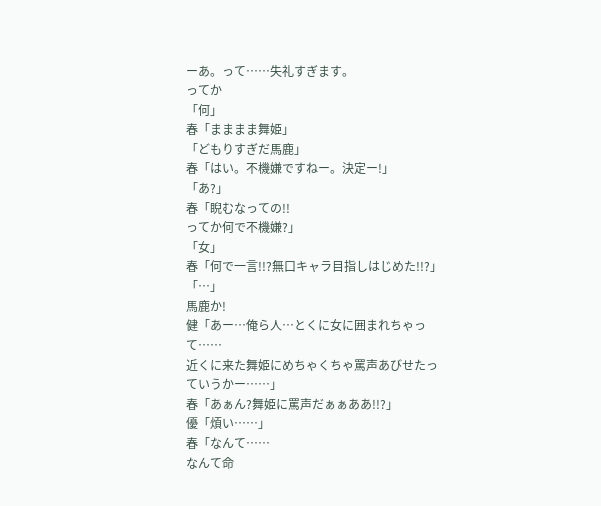ーあ。って……失礼すぎます。
ってか
「何」
春「まままま舞姫」
「どもりすぎだ馬鹿」
春「はい。不機嫌ですねー。決定ー!」
「あ?」
春「睨むなっての!!
ってか何で不機嫌?」
「女」
春「何で一言!!?無口キャラ目指しはじめた!!?」
「…」
馬鹿か!
健「あー…俺ら人…とくに女に囲まれちゃって……
近くに来た舞姫にめちゃくちゃ罵声あびせたっていうかー……」
春「あぁん?舞姫に罵声だぁぁああ!!?」
優「煩い……」
春「なんて……
なんて命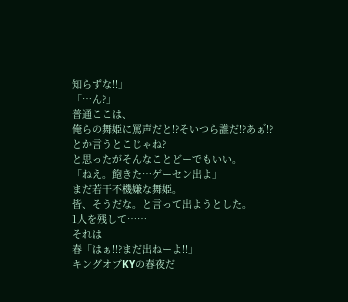知らずな!!」
「…ん?」
普通ここは、
俺らの舞姫に罵声だと!?そいつら誰だ!?あぁ゙!?
とか言うとこじゃね?
と思ったがそんなことどーでもいい。
「ねえ。飽きた…ゲーセン出よ」
まだ若干不機嫌な舞姫。
皆、そうだな。と言って出ようとした。
1人を残して……
それは
春「はぁ!!?まだ出ねーよ!!」
キングオブKYの春夜だ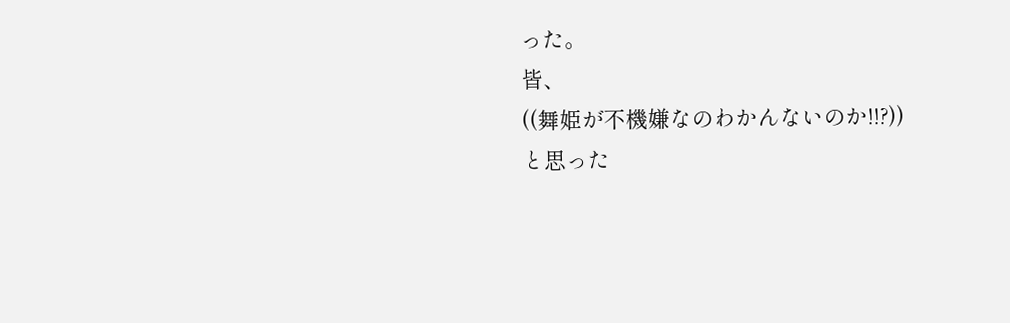った。
皆、
((舞姫が不機嫌なのわかんないのか!!?))
と思った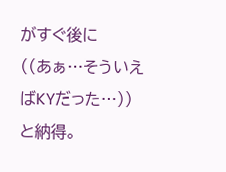がすぐ後に
((あぁ…そういえばKYだった…))
と納得。